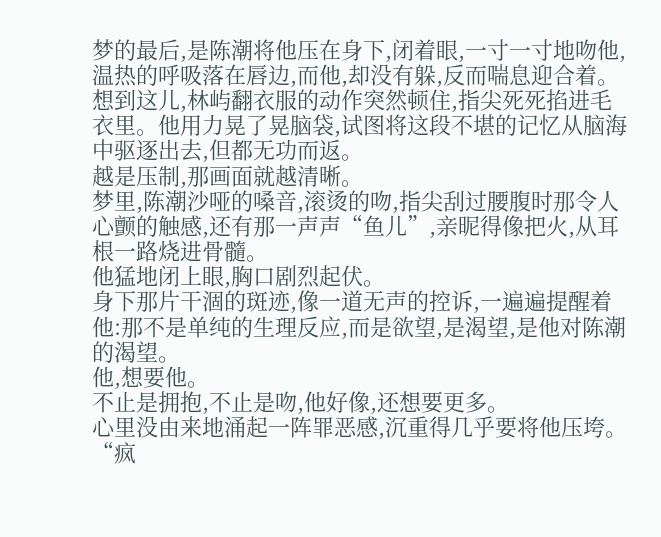梦的最后,是陈潮将他压在身下,闭着眼,一寸一寸地吻他,温热的呼吸落在唇边,而他,却没有躲,反而喘息迎合着。
想到这儿,林屿翻衣服的动作突然顿住,指尖死死掐进毛衣里。他用力晃了晃脑袋,试图将这段不堪的记忆从脑海中驱逐出去,但都无功而返。
越是压制,那画面就越清晰。
梦里,陈潮沙哑的嗓音,滚烫的吻,指尖刮过腰腹时那令人心颤的触感,还有那一声声“鱼儿”,亲昵得像把火,从耳根一路烧进骨髓。
他猛地闭上眼,胸口剧烈起伏。
身下那片干涸的斑迹,像一道无声的控诉,一遍遍提醒着他:那不是单纯的生理反应,而是欲望,是渴望,是他对陈潮的渴望。
他,想要他。
不止是拥抱,不止是吻,他好像,还想要更多。
心里没由来地涌起一阵罪恶感,沉重得几乎要将他压垮。
“疯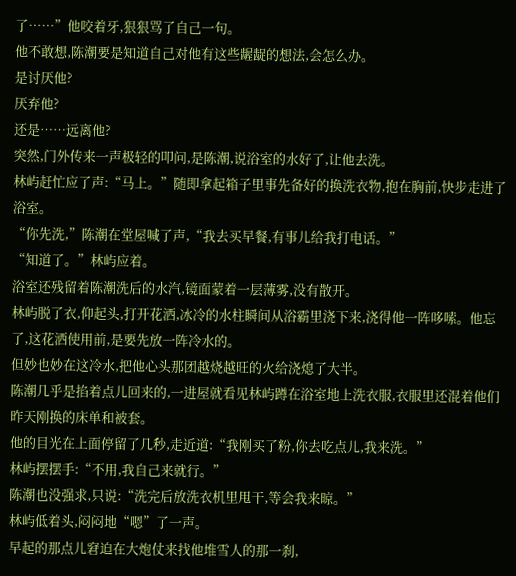了……”他咬着牙,狠狠骂了自己一句。
他不敢想,陈潮要是知道自己对他有这些龌龊的想法,会怎么办。
是讨厌他?
厌弃他?
还是……远离他?
突然,门外传来一声极轻的叩问,是陈潮,说浴室的水好了,让他去洗。
林屿赶忙应了声:“马上。”随即拿起箱子里事先备好的换洗衣物,抱在胸前,快步走进了浴室。
“你先洗,”陈潮在堂屋喊了声,“我去买早餐,有事儿给我打电话。”
“知道了。”林屿应着。
浴室还残留着陈潮洗后的水汽,镜面蒙着一层薄雾,没有散开。
林屿脱了衣,仰起头,打开花洒,冰冷的水柱瞬间从浴霸里浇下来,浇得他一阵哆嗦。他忘了,这花洒使用前,是要先放一阵冷水的。
但妙也妙在这冷水,把他心头那团越烧越旺的火给浇熄了大半。
陈潮几乎是掐着点儿回来的,一进屋就看见林屿蹲在浴室地上洗衣服,衣服里还混着他们昨天刚换的床单和被套。
他的目光在上面停留了几秒,走近道:“我刚买了粉,你去吃点儿,我来洗。”
林屿摆摆手:“不用,我自己来就行。”
陈潮也没强求,只说:“洗完后放洗衣机里甩干,等会我来晾。”
林屿低着头,闷闷地“嗯”了一声。
早起的那点儿窘迫在大炮仗来找他堆雪人的那一刹,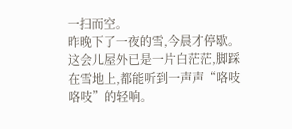一扫而空。
昨晚下了一夜的雪,今晨才停歇。这会儿屋外已是一片白茫茫,脚踩在雪地上,都能听到一声声“咯吱咯吱”的轻响。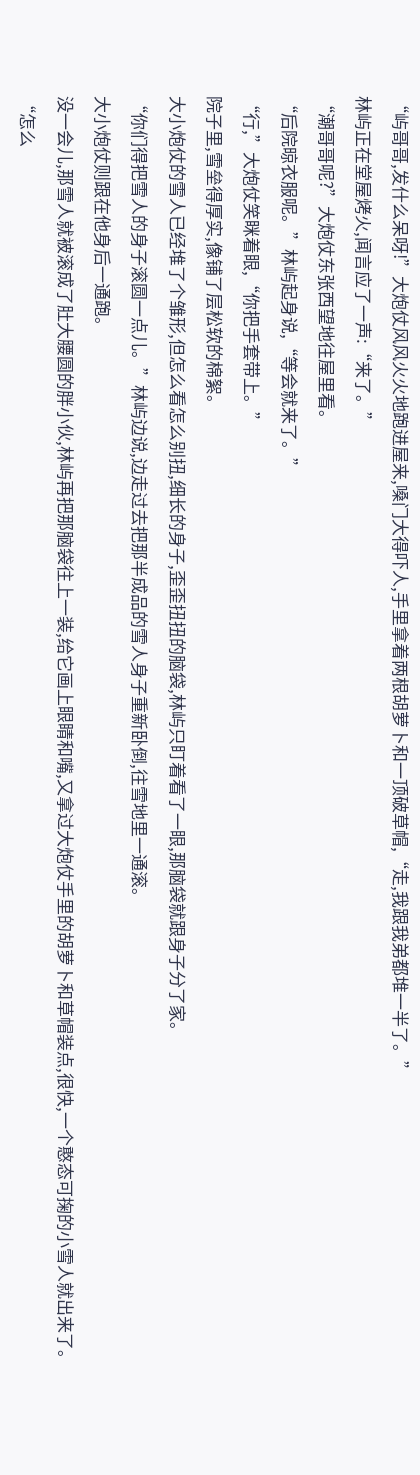“屿哥哥,发什么呆呀!”大炮仗风风火火地跑进屋来,嗓门大得吓人,手里拿着两根胡萝卜和一顶破草帽,“走,我跟我弟都堆一半了。”
林屿正在堂屋烤火,闻言应了一声:“来了。”
“潮哥哥呢?”大炮仗东张西望地往屋里看。
“后院晾衣服呢。”林屿起身说,“等会就来了。”
“行,”大炮仗笑眯着眼,“你把手套带上。”
院子里,雪垒得厚实,像铺了层松软的棉絮。
大小炮仗的雪人已经堆了个雏形,但怎么看怎么别扭,细长的身子,歪歪扭扭的脑袋,林屿只盯着看了一眼,那脑袋就跟身子分了家。
“你们得把雪人的身子滚圆一点儿。”林屿边说,边走过去把那半成品的雪人身子重新卧倒,往雪地里一通滚。
大小炮仗则跟在他身后一通跑。
没一会儿,那雪人就被滚成了肚大腰圆的胖小伙,林屿再把那脑袋往上一装,给它画上眼睛和嘴,又拿过大炮仗手里的胡萝卜和草帽装点,很快,一个憨态可掬的小雪人就出来了。
“怎么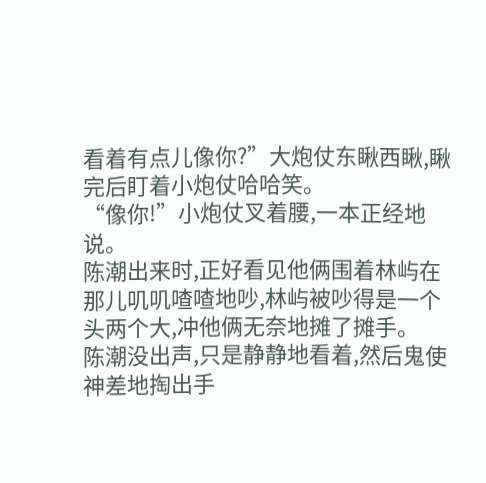看着有点儿像你?”大炮仗东瞅西瞅,瞅完后盯着小炮仗哈哈笑。
“像你!”小炮仗叉着腰,一本正经地说。
陈潮出来时,正好看见他俩围着林屿在那儿叽叽喳喳地吵,林屿被吵得是一个头两个大,冲他俩无奈地摊了摊手。
陈潮没出声,只是静静地看着,然后鬼使神差地掏出手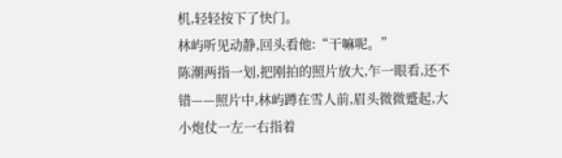机,轻轻按下了快门。
林屿听见动静,回头看他:“干嘛呢。”
陈潮两指一划,把刚拍的照片放大,乍一眼看,还不错——照片中,林屿蹲在雪人前,眉头微微蹙起,大小炮仗一左一右指着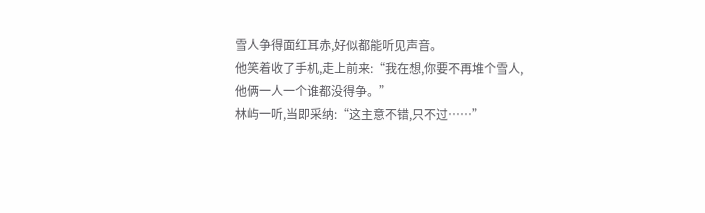雪人争得面红耳赤,好似都能听见声音。
他笑着收了手机,走上前来:“我在想,你要不再堆个雪人,他俩一人一个谁都没得争。”
林屿一听,当即采纳:“这主意不错,只不过……”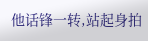他话锋一转,站起身拍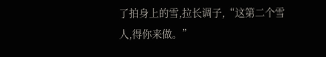了拍身上的雪,拉长调子,“这第二个雪人,得你来做。”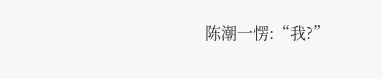陈潮一愣:“我?”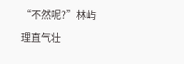“不然呢?”林屿理直气壮